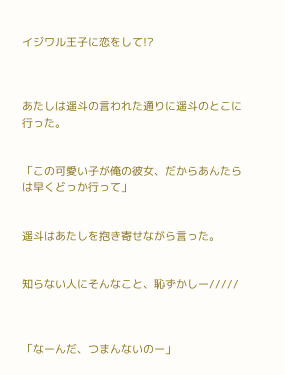イジワル王子に恋をして!?



あたしは遥斗の言われた通りに遥斗のとこに行った。


「この可愛い子が俺の彼女、だからあんたらは早くどっか行って」


遥斗はあたしを抱き寄せながら言った。


知らない人にそんなこと、恥ずかしー/////



「なーんだ、つまんないのー」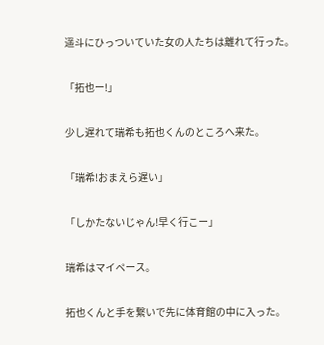遥斗にひっついていた女の人たちは離れて行った。


「拓也ー!」


少し遅れて瑞希も拓也くんのところへ来た。


「瑞希!おまえら遅い」


「しかたないじゃん!早く行こー」


瑞希はマイペース。


拓也くんと手を繋いで先に体育館の中に入った。